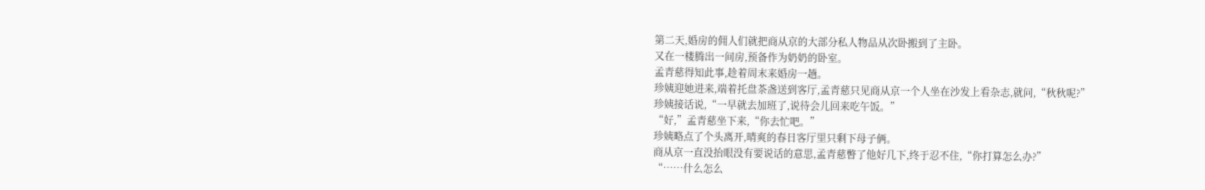第二天,婚房的佣人们就把商从京的大部分私人物品从次卧搬到了主卧。
又在一楼腾出一间房,预备作为奶奶的卧室。
孟青慈得知此事,趁着周末来婚房一趟。
珍姨迎她进来,端着托盘茶盏送到客厅,孟青慈只见商从京一个人坐在沙发上看杂志,就问,“秋秋呢?”
珍姨接话说,“一早就去加班了,说待会儿回来吃午饭。”
“好,”孟青慈坐下来,“你去忙吧。”
珍姨略点了个头离开,晴爽的春日客厅里只剩下母子俩。
商从京一直没抬眼没有要说话的意思,孟青慈瞥了他好几下,终于忍不住,“你打算怎么办?”
“……什么怎么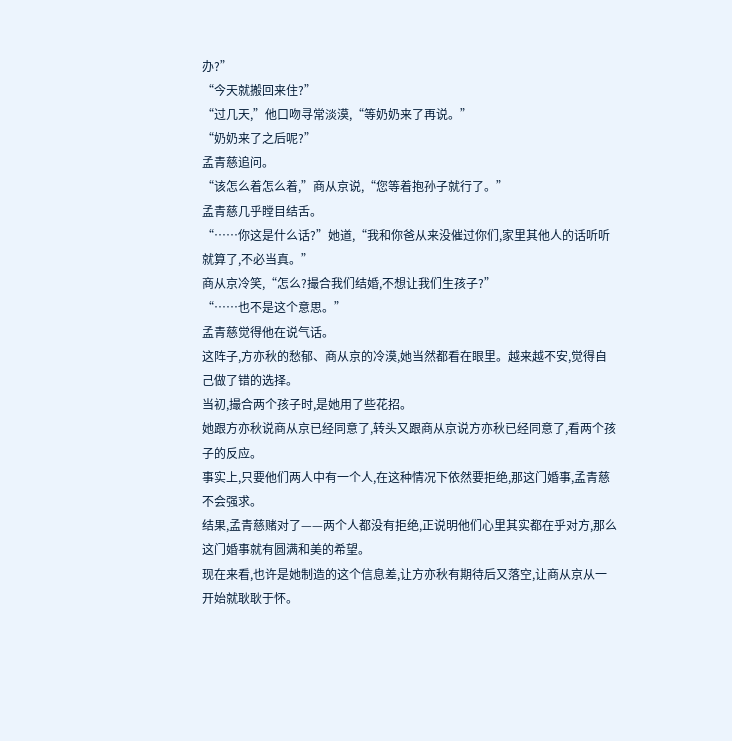办?”
“今天就搬回来住?”
“过几天,”他口吻寻常淡漠,“等奶奶来了再说。”
“奶奶来了之后呢?”
孟青慈追问。
“该怎么着怎么着,”商从京说,“您等着抱孙子就行了。”
孟青慈几乎瞠目结舌。
“……你这是什么话?”她道,“我和你爸从来没催过你们,家里其他人的话听听就算了,不必当真。”
商从京冷笑,“怎么?撮合我们结婚,不想让我们生孩子?”
“……也不是这个意思。”
孟青慈觉得他在说气话。
这阵子,方亦秋的愁郁、商从京的冷漠,她当然都看在眼里。越来越不安,觉得自己做了错的选择。
当初,撮合两个孩子时,是她用了些花招。
她跟方亦秋说商从京已经同意了,转头又跟商从京说方亦秋已经同意了,看两个孩子的反应。
事实上,只要他们两人中有一个人,在这种情况下依然要拒绝,那这门婚事,孟青慈不会强求。
结果,孟青慈赌对了——两个人都没有拒绝,正说明他们心里其实都在乎对方,那么这门婚事就有圆满和美的希望。
现在来看,也许是她制造的这个信息差,让方亦秋有期待后又落空,让商从京从一开始就耿耿于怀。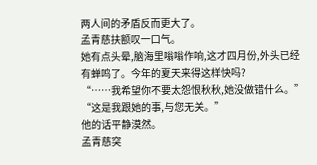两人间的矛盾反而更大了。
孟青慈扶额叹一口气。
她有点头晕,脑海里嗡嗡作响,这才四月份,外头已经有蝉鸣了。今年的夏天来得这样快吗?
“……我希望你不要太怨恨秋秋,她没做错什么。”
“这是我跟她的事,与您无关。”
他的话平静漠然。
孟青慈突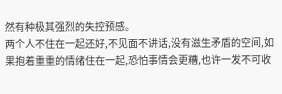然有种极其强烈的失控预感。
两个人不住在一起还好,不见面不讲话,没有滋生矛盾的空间,如果抱着重重的情绪住在一起,恐怕事情会更糟,也许一发不可收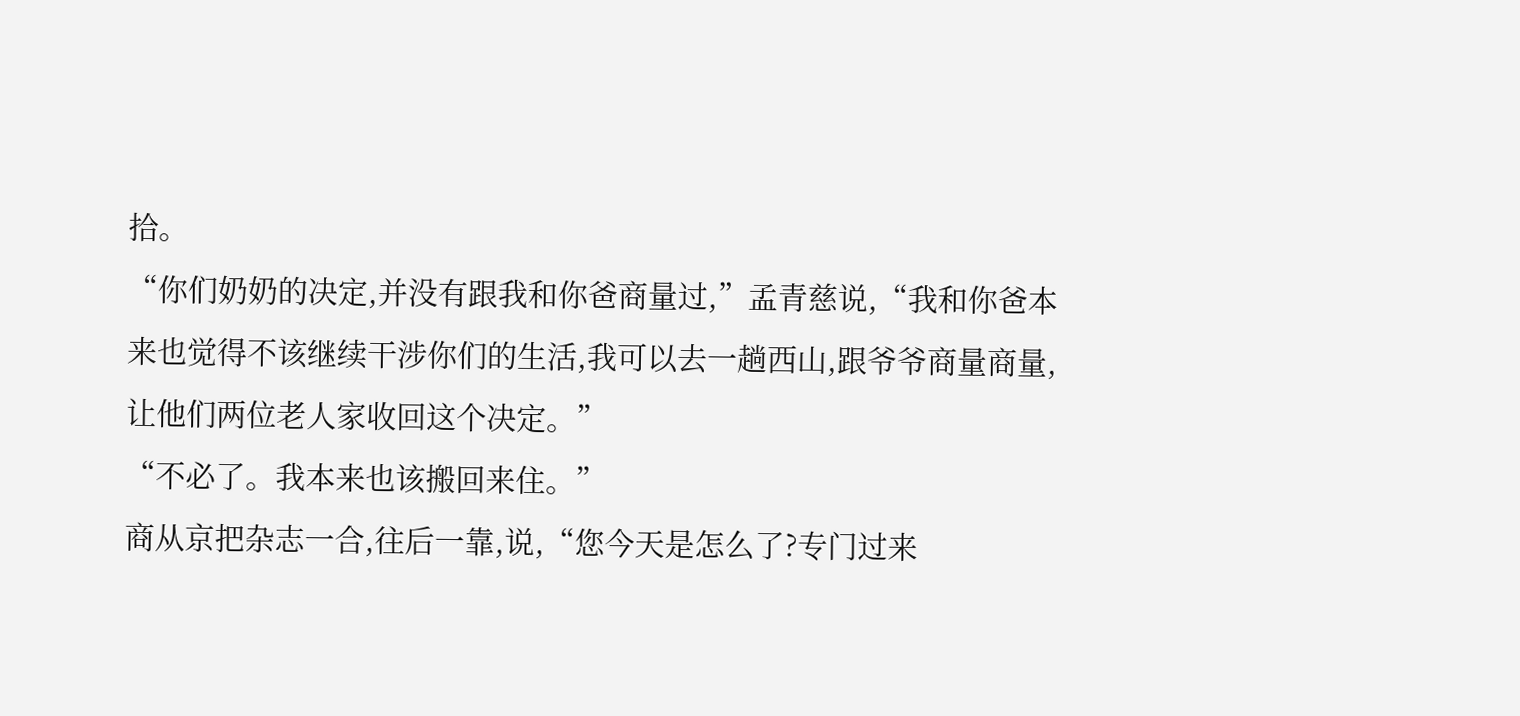拾。
“你们奶奶的决定,并没有跟我和你爸商量过,”孟青慈说,“我和你爸本来也觉得不该继续干涉你们的生活,我可以去一趟西山,跟爷爷商量商量,让他们两位老人家收回这个决定。”
“不必了。我本来也该搬回来住。”
商从京把杂志一合,往后一靠,说,“您今天是怎么了?专门过来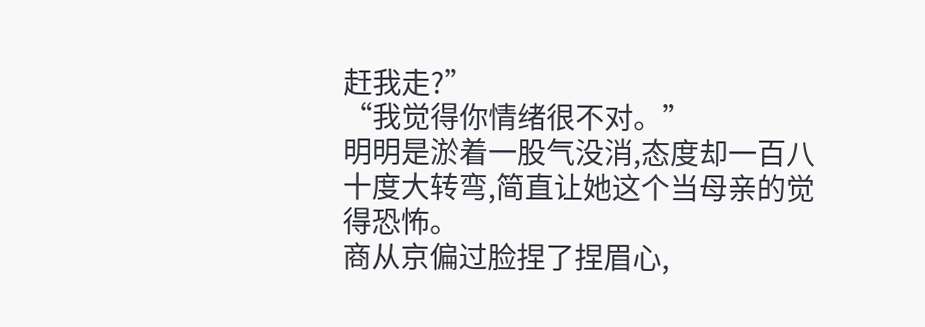赶我走?”
“我觉得你情绪很不对。”
明明是淤着一股气没消,态度却一百八十度大转弯,简直让她这个当母亲的觉得恐怖。
商从京偏过脸捏了捏眉心,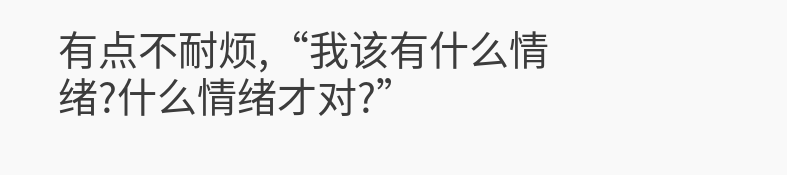有点不耐烦,“我该有什么情绪?什么情绪才对?”